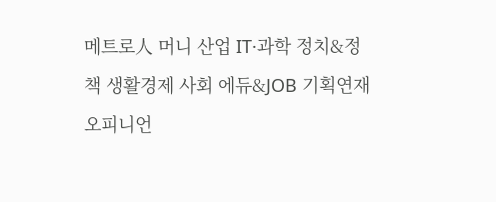메트로人 머니 산업 IT·과학 정치&정책 생활경제 사회 에듀&JOB 기획연재 오피니언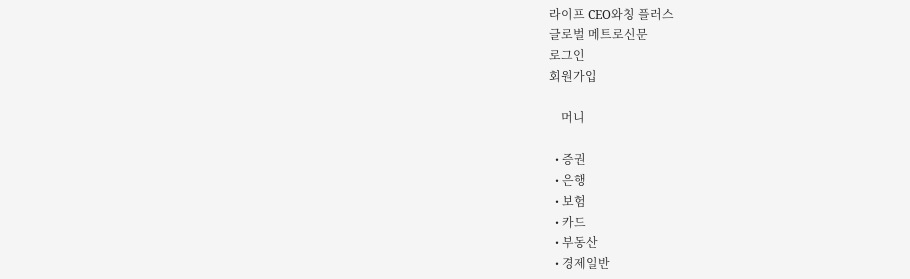라이프 CEO와칭 플러스
글로벌 메트로신문
로그인
회원가입

    머니

  • 증권
  • 은행
  • 보험
  • 카드
  • 부동산
  • 경제일반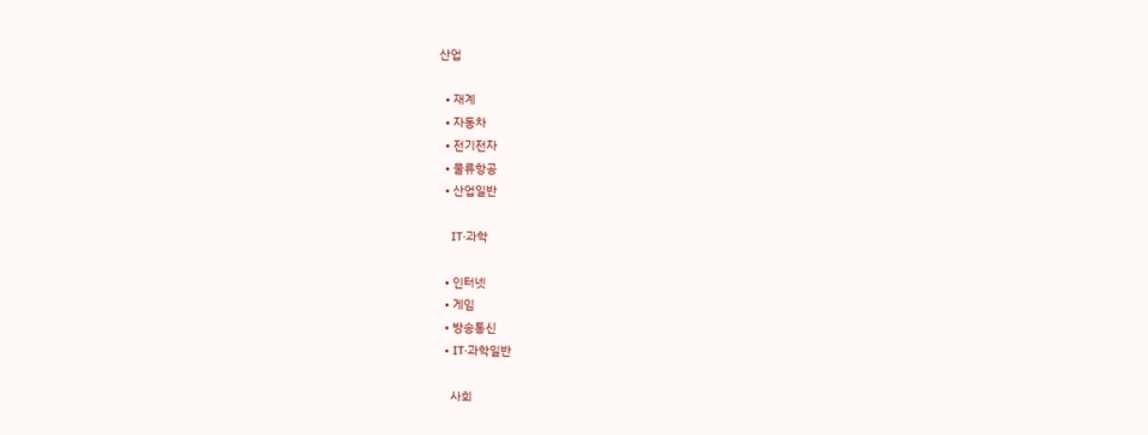산업

  • 재계
  • 자동차
  • 전기전자
  • 물류항공
  • 산업일반

    IT·과학

  • 인터넷
  • 게임
  • 방송통신
  • IT·과학일반

    사회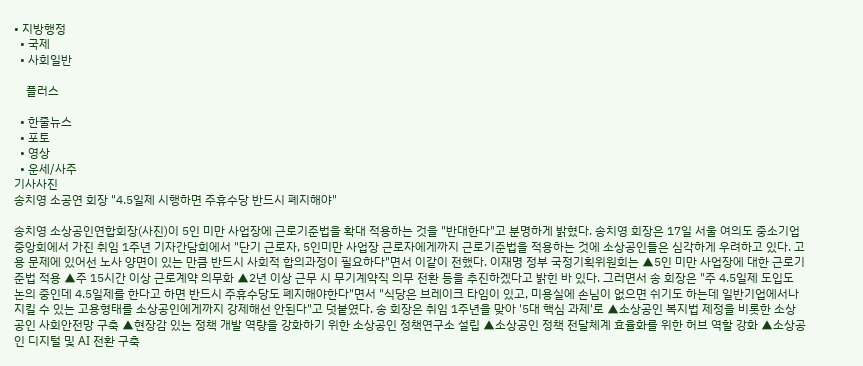• 지방행정
  • 국제
  • 사회일반

    플러스

  • 한줄뉴스
  • 포토
  • 영상
  • 운세/사주
기사사진
송치영 소공연 회장 "4.5일제 시행하면 주휴수당 반드시 폐지해야"

송치영 소상공인연합회장(사진)이 5인 미만 사업장에 근로기준법을 확대 적용하는 것을 "반대한다"고 분명하게 밝혔다. 송치영 회장은 17일 서울 여의도 중소기업중앙회에서 가진 취임 1주년 기자간담회에서 "단기 근로자, 5인미만 사업장 근로자에게까지 근로기준법을 적용하는 것에 소상공인들은 심각하게 우려하고 있다. 고용 문제에 있어선 노사 양면이 있는 만큼 반드시 사회적 합의과정이 필요하다"면서 이같이 전했다. 이재명 정부 국정기획위원회는 ▲5인 미만 사업장에 대한 근로기준법 적용 ▲주 15시간 이상 근로계약 의무화 ▲2년 이상 근무 시 무기계약직 의무 전환 등을 추진하겠다고 밝힌 바 있다. 그러면서 송 회장은 "주 4.5일제 도입도 논의 중인데 4.5일제를 한다고 하면 반드시 주휴수당도 폐지해야한다"면서 "식당은 브레이크 타임이 있고, 미용실에 손님이 없으면 쉬기도 하는데 일반기업에서나 지킬 수 있는 고용형태를 소상공인에게까지 강제해선 안된다"고 덧붙였다. 송 회장은 취임 1주년을 맞아 '5대 핵심 과제'로 ▲소상공인 복지법 제정을 비롯한 소상공인 사회안전망 구축 ▲현장감 있는 정책 개발 역량을 강화하기 위한 소상공인 정책연구소 설립 ▲소상공인 정책 전달체계 효율화를 위한 허브 역할 강화 ▲소상공인 디지털 및 AI 전환 구축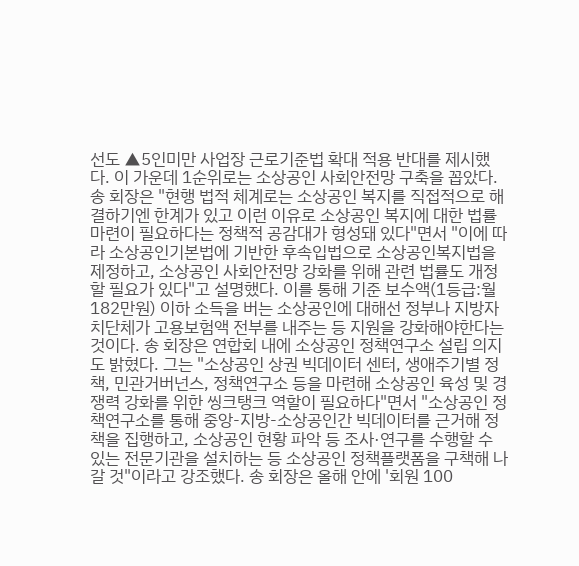선도 ▲5인미만 사업장 근로기준법 확대 적용 반대를 제시했다. 이 가운데 1순위로는 소상공인 사회안전망 구축을 꼽았다. 송 회장은 "현행 법적 체계로는 소상공인 복지를 직접적으로 해결하기엔 한계가 있고 이런 이유로 소상공인 복지에 대한 법률 마련이 필요하다는 정책적 공감대가 형성돼 있다"면서 "이에 따라 소상공인기본법에 기반한 후속입법으로 소상공인복지법을 제정하고, 소상공인 사회안전망 강화를 위해 관련 법률도 개정할 필요가 있다"고 설명했다. 이를 통해 기준 보수액(1등급:월 182만원) 이하 소득을 버는 소상공인에 대해선 정부나 지방자치단체가 고용보험액 전부를 내주는 등 지원을 강화해야한다는 것이다. 송 회장은 연합회 내에 소상공인 정책연구소 설립 의지도 밝혔다. 그는 "소상공인 상권 빅데이터 센터, 생애주기별 정책, 민관거버넌스, 정책연구소 등을 마련해 소상공인 육성 및 경쟁력 강화를 위한 씽크탱크 역할이 필요하다"면서 "소상공인 정책연구소를 통해 중앙-지방-소상공인간 빅데이터를 근거해 정책을 집행하고, 소상공인 현황 파악 등 조사·연구를 수행할 수 있는 전문기관을 설치하는 등 소상공인 정책플랫폼을 구책해 나갈 것"이라고 강조했다. 송 회장은 올해 안에 '회원 100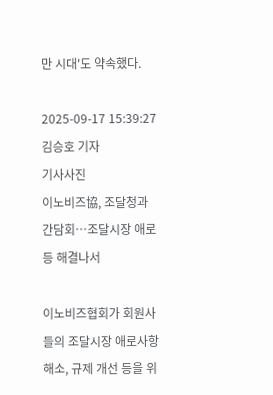만 시대'도 약속했다.

2025-09-17 15:39:27 김승호 기자
기사사진
이노비즈協, 조달청과 간담회…조달시장 애로등 해결나서

이노비즈협회가 회원사들의 조달시장 애로사항 해소, 규제 개선 등을 위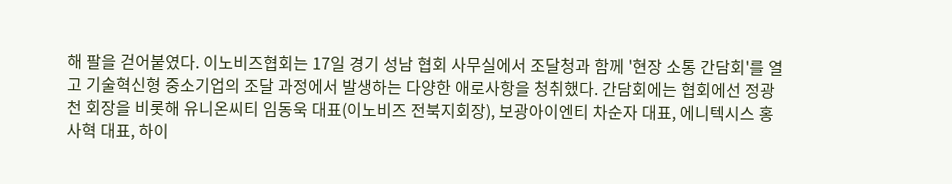해 팔을 걷어붙였다. 이노비즈협회는 17일 경기 성남 협회 사무실에서 조달청과 함께 '현장 소통 간담회'를 열고 기술혁신형 중소기업의 조달 과정에서 발생하는 다양한 애로사항을 청취했다. 간담회에는 협회에선 정광천 회장을 비롯해 유니온씨티 임동욱 대표(이노비즈 전북지회장), 보광아이엔티 차순자 대표, 에니텍시스 홍사혁 대표, 하이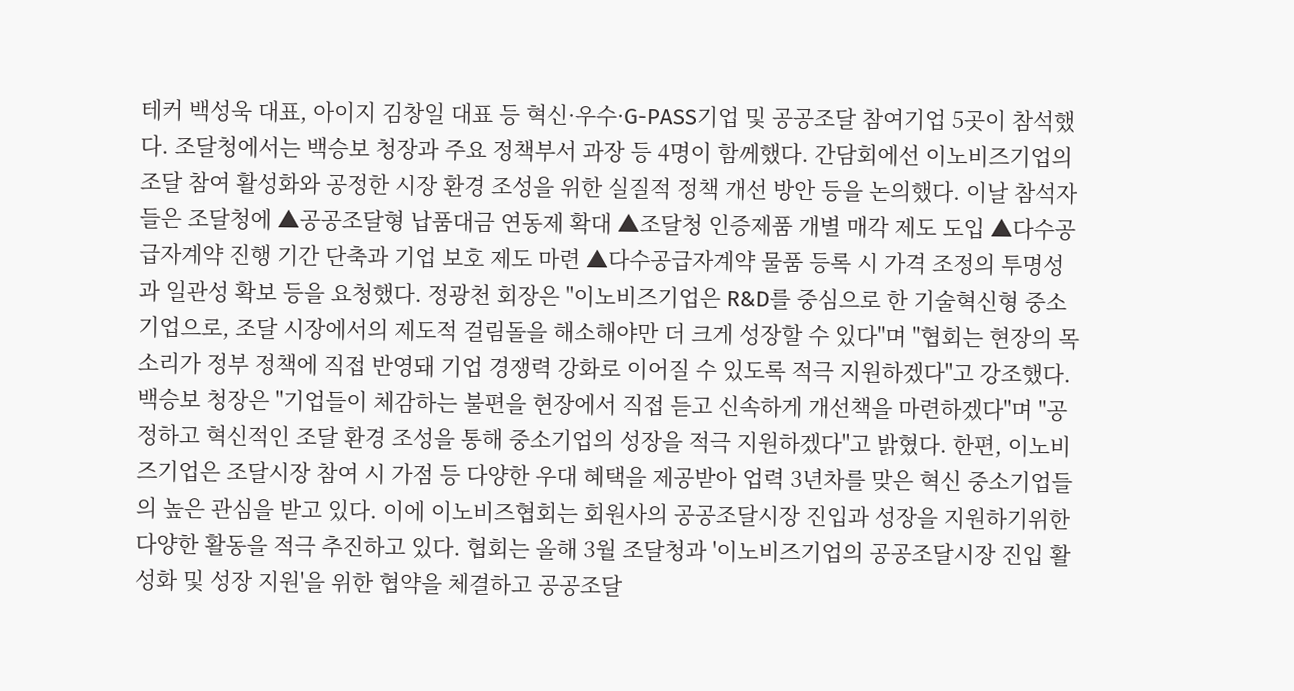테커 백성욱 대표, 아이지 김창일 대표 등 혁신·우수·G-PASS기업 및 공공조달 참여기업 5곳이 참석했다. 조달청에서는 백승보 청장과 주요 정책부서 과장 등 4명이 함께했다. 간담회에선 이노비즈기업의 조달 참여 활성화와 공정한 시장 환경 조성을 위한 실질적 정책 개선 방안 등을 논의했다. 이날 참석자들은 조달청에 ▲공공조달형 납품대금 연동제 확대 ▲조달청 인증제품 개별 매각 제도 도입 ▲다수공급자계약 진행 기간 단축과 기업 보호 제도 마련 ▲다수공급자계약 물품 등록 시 가격 조정의 투명성과 일관성 확보 등을 요청했다. 정광천 회장은 "이노비즈기업은 R&D를 중심으로 한 기술혁신형 중소기업으로, 조달 시장에서의 제도적 걸림돌을 해소해야만 더 크게 성장할 수 있다"며 "협회는 현장의 목소리가 정부 정책에 직접 반영돼 기업 경쟁력 강화로 이어질 수 있도록 적극 지원하겠다"고 강조했다. 백승보 청장은 "기업들이 체감하는 불편을 현장에서 직접 듣고 신속하게 개선책을 마련하겠다"며 "공정하고 혁신적인 조달 환경 조성을 통해 중소기업의 성장을 적극 지원하겠다"고 밝혔다. 한편, 이노비즈기업은 조달시장 참여 시 가점 등 다양한 우대 혜택을 제공받아 업력 3년차를 맞은 혁신 중소기업들의 높은 관심을 받고 있다. 이에 이노비즈협회는 회원사의 공공조달시장 진입과 성장을 지원하기위한 다양한 활동을 적극 추진하고 있다. 협회는 올해 3월 조달청과 '이노비즈기업의 공공조달시장 진입 활성화 및 성장 지원'을 위한 협약을 체결하고 공공조달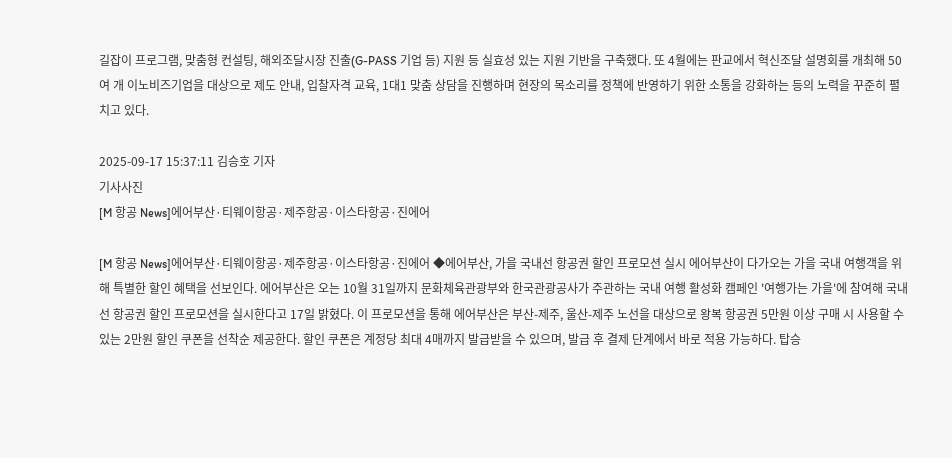길잡이 프로그램, 맞춤형 컨설팅, 해외조달시장 진출(G-PASS 기업 등) 지원 등 실효성 있는 지원 기반을 구축했다. 또 4월에는 판교에서 혁신조달 설명회를 개최해 50여 개 이노비즈기업을 대상으로 제도 안내, 입찰자격 교육, 1대1 맞춤 상담을 진행하며 현장의 목소리를 정책에 반영하기 위한 소통을 강화하는 등의 노력을 꾸준히 펼치고 있다.

2025-09-17 15:37:11 김승호 기자
기사사진
[M 항공 News]에어부산·티웨이항공·제주항공·이스타항공·진에어

[M 항공 News]에어부산·티웨이항공·제주항공·이스타항공·진에어 ◆에어부산, 가을 국내선 항공권 할인 프로모션 실시 에어부산이 다가오는 가을 국내 여행객을 위해 특별한 할인 혜택을 선보인다. 에어부산은 오는 10월 31일까지 문화체육관광부와 한국관광공사가 주관하는 국내 여행 활성화 캠페인 '여행가는 가을'에 참여해 국내선 항공권 할인 프로모션을 실시한다고 17일 밝혔다. 이 프로모션을 통해 에어부산은 부산-제주, 울산-제주 노선을 대상으로 왕복 항공권 5만원 이상 구매 시 사용할 수 있는 2만원 할인 쿠폰을 선착순 제공한다. 할인 쿠폰은 계정당 최대 4매까지 발급받을 수 있으며, 발급 후 결제 단계에서 바로 적용 가능하다. 탑승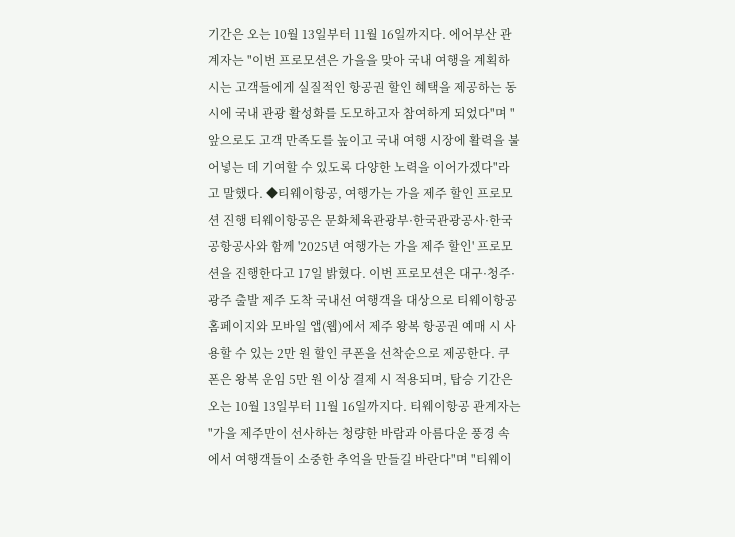기간은 오는 10월 13일부터 11월 16일까지다. 에어부산 관계자는 "이번 프로모션은 가을을 맞아 국내 여행을 계획하시는 고객들에게 실질적인 항공권 할인 혜택을 제공하는 동시에 국내 관광 활성화를 도모하고자 참여하게 되었다"며 "앞으로도 고객 만족도를 높이고 국내 여행 시장에 활력을 불어넣는 데 기여할 수 있도록 다양한 노력을 이어가겠다"라고 말했다. ◆티웨이항공, 여행가는 가을 제주 할인 프로모션 진행 티웨이항공은 문화체육관광부·한국관광공사·한국공항공사와 함께 '2025년 여행가는 가을 제주 할인' 프로모션을 진행한다고 17일 밝혔다. 이번 프로모션은 대구·청주·광주 출발 제주 도착 국내선 여행객을 대상으로 티웨이항공 홈페이지와 모바일 앱(웹)에서 제주 왕복 항공권 예매 시 사용할 수 있는 2만 원 할인 쿠폰을 선착순으로 제공한다. 쿠폰은 왕복 운임 5만 원 이상 결제 시 적용되며, 탑승 기간은 오는 10월 13일부터 11월 16일까지다. 티웨이항공 관계자는 "가을 제주만이 선사하는 청량한 바람과 아름다운 풍경 속에서 여행객들이 소중한 추억을 만들길 바란다"며 "티웨이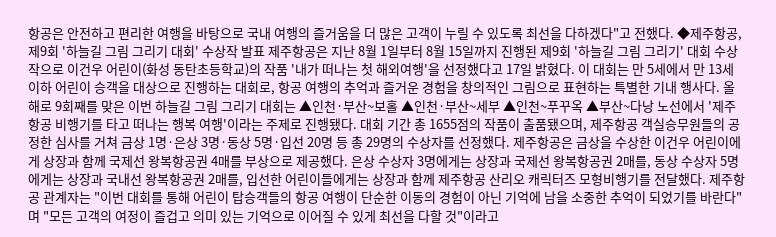항공은 안전하고 편리한 여행을 바탕으로 국내 여행의 즐거움을 더 많은 고객이 누릴 수 있도록 최선을 다하겠다"고 전했다. ◆제주항공, 제9회 '하늘길 그림 그리기 대회' 수상작 발표 제주항공은 지난 8월 1일부터 8월 15일까지 진행된 제9회 '하늘길 그림 그리기' 대회 수상작으로 이건우 어린이(화성 동탄초등학교)의 작품 '내가 떠나는 첫 해외여행'을 선정했다고 17일 밝혔다. 이 대회는 만 5세에서 만 13세 이하 어린이 승객을 대상으로 진행하는 대회로, 항공 여행의 추억과 즐거운 경험을 창의적인 그림으로 표현하는 특별한 기내 행사다. 올해로 9회째를 맞은 이번 하늘길 그림 그리기 대회는 ▲인천·부산~보홀 ▲인천·부산~세부 ▲인천~푸꾸옥 ▲부산~다낭 노선에서 '제주항공 비행기를 타고 떠나는 행복 여행'이라는 주제로 진행됐다. 대회 기간 총 1655점의 작품이 출품됐으며, 제주항공 객실승무원들의 공정한 심사를 거쳐 금상 1명·은상 3명·동상 5명·입선 20명 등 총 29명의 수상자를 선정했다. 제주항공은 금상을 수상한 이건우 어린이에게 상장과 함께 국제선 왕복항공권 4매를 부상으로 제공했다. 은상 수상자 3명에게는 상장과 국제선 왕복항공권 2매를, 동상 수상자 5명에게는 상장과 국내선 왕복항공권 2매를, 입선한 어린이들에게는 상장과 함께 제주항공 산리오 캐릭터즈 모형비행기를 전달했다. 제주항공 관계자는 "이번 대회를 통해 어린이 탑승객들의 항공 여행이 단순한 이동의 경험이 아닌 기억에 남을 소중한 추억이 되었기를 바란다"며 "모든 고객의 여정이 즐겁고 의미 있는 기억으로 이어질 수 있게 최선을 다할 것"이라고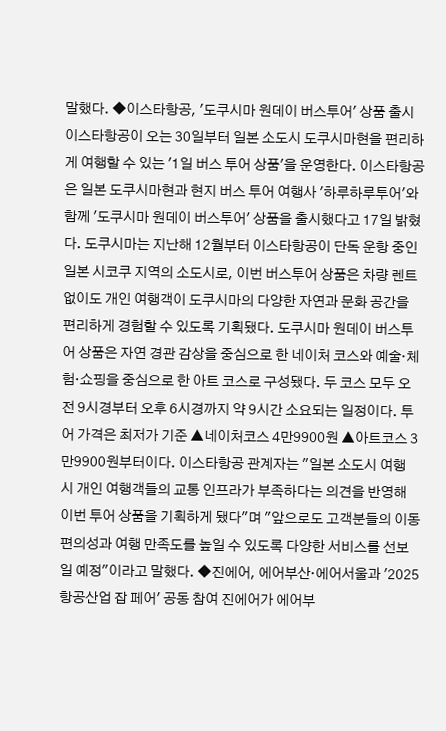말했다. ◆이스타항공, '도쿠시마 원데이 버스투어' 상품 출시 이스타항공이 오는 30일부터 일본 소도시 도쿠시마현을 편리하게 여행할 수 있는 '1일 버스 투어 상품'을 운영한다. 이스타항공은 일본 도쿠시마현과 현지 버스 투어 여행사 '하루하루투어'와 함께 '도쿠시마 원데이 버스투어' 상품을 출시했다고 17일 밝혔다. 도쿠시마는 지난해 12월부터 이스타항공이 단독 운항 중인 일본 시코쿠 지역의 소도시로, 이번 버스투어 상품은 차량 렌트 없이도 개인 여행객이 도쿠시마의 다양한 자연과 문화 공간을 편리하게 경험할 수 있도록 기획됐다. 도쿠시마 원데이 버스투어 상품은 자연 경관 감상을 중심으로 한 네이처 코스와 예술·체험·쇼핑을 중심으로 한 아트 코스로 구성됐다. 두 코스 모두 오전 9시경부터 오후 6시경까지 약 9시간 소요되는 일정이다. 투어 가격은 최저가 기준 ▲네이처코스 4만9900원 ▲아트코스 3만9900원부터이다. 이스타항공 관계자는 "일본 소도시 여행 시 개인 여행객들의 교통 인프라가 부족하다는 의견을 반영해 이번 투어 상품을 기획하게 됐다"며 "앞으로도 고객분들의 이동 편의성과 여행 만족도를 높일 수 있도록 다양한 서비스를 선보일 예정"이라고 말했다. ◆진에어, 에어부산·에어서울과 '2025 항공산업 잡 페어' 공동 참여 진에어가 에어부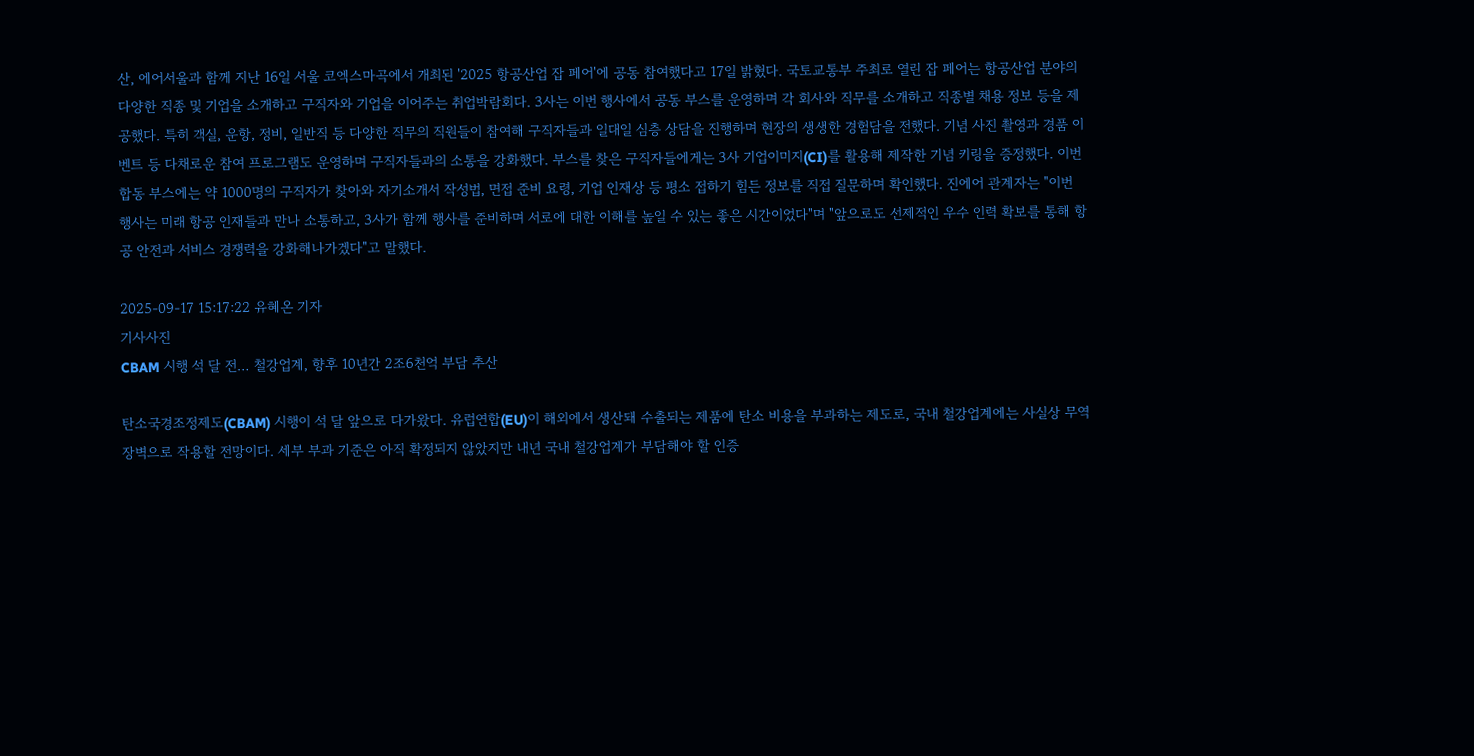산, 에어서울과 함께 지난 16일 서울 코엑스마곡에서 개최된 '2025 항공산업 잡 페어'에 공동 참여했다고 17일 밝혔다. 국토교통부 주최로 열린 잡 페어는 항공산업 분야의 다양한 직종 및 기업을 소개하고 구직자와 기업을 이어주는 취업박람회다. 3사는 이번 행사에서 공동 부스를 운영하며 각 회사와 직무를 소개하고 직종별 채용 정보 등을 제공했다. 특히 객실, 운항, 정비, 일반직 등 다양한 직무의 직원들이 참여해 구직자들과 일대일 심층 상담을 진행하며 현장의 생생한 경험담을 전했다. 기념 사진 촬영과 경품 이벤트 등 다채로운 참여 프로그램도 운영하며 구직자들과의 소통을 강화했다. 부스를 찾은 구직자들에게는 3사 기업이미지(CI)를 활용해 제작한 기념 키링을 증정했다. 이번 합동 부스에는 약 1000명의 구직자가 찾아와 자기소개서 작성법, 면접 준비 요령, 기업 인재상 등 평소 접하기 힘든 정보를 직접 질문하며 확인했다. 진에어 관계자는 "이번 행사는 미래 항공 인재들과 만나 소통하고, 3사가 함께 행사를 준비하며 서로에 대한 이해를 높일 수 있는 좋은 시간이었다"며 "앞으로도 선제적인 우수 인력 확보를 통해 항공 안전과 서비스 경쟁력을 강화해나가겠다"고 말했다.

2025-09-17 15:17:22 유혜온 기자
기사사진
CBAM 시행 석 달 전… 철강업계, 향후 10년간 2조6천억 부담 추산

탄소국경조정제도(CBAM) 시행이 석 달 앞으로 다가왔다. 유럽연합(EU)이 해외에서 생산돼 수출되는 제품에 탄소 비용을 부과하는 제도로, 국내 철강업계에는 사실상 무역 장벽으로 작용할 전망이다. 세부 부과 기준은 아직 확정되지 않았지만 내년 국내 철강업계가 부담해야 할 인증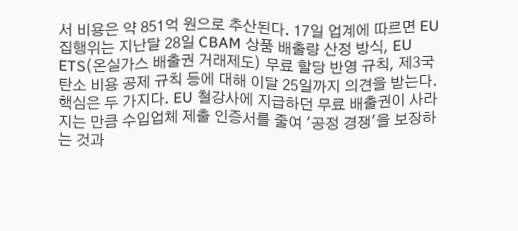서 비용은 약 851억 원으로 추산된다. 17일 업계에 따르면 EU 집행위는 지난달 28일 CBAM 상품 배출량 산정 방식, EU ETS(온실가스 배출권 거래제도) 무료 할당 반영 규칙, 제3국 탄소 비용 공제 규칙 등에 대해 이달 25일까지 의견을 받는다. 핵심은 두 가지다. EU 철강사에 지급하던 무료 배출권이 사라지는 만큼 수입업체 제출 인증서를 줄여 '공정 경쟁'을 보장하는 것과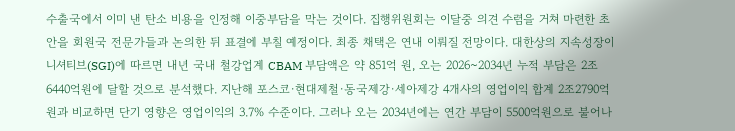수출국에서 이미 낸 탄소 비용을 인정해 이중부담을 막는 것이다. 집행위원회는 이달중 의견 수렴을 거쳐 마련한 초안을 회원국 전문가들과 논의한 뒤 표결에 부칠 예정이다. 최종 채택은 연내 이뤄질 전망이다. 대한상의 지속성장이니셔티브(SGI)에 따르면 내년 국내 철강업계 CBAM 부담액은 약 851억 원, 오는 2026~2034년 누적 부담은 2조6440억원에 달할 것으로 분석했다. 지난해 포스코·현대제철·동국제강·세아제강 4개사의 영업이익 합계 2조2790억원과 비교하면 단기 영향은 영업이익의 3.7% 수준이다. 그러나 오는 2034년에는 연간 부담이 5500억원으로 불어나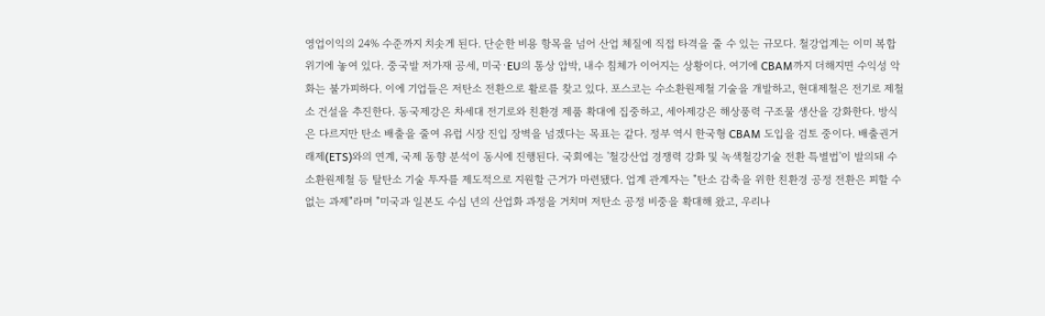영업이익의 24% 수준까지 치솟게 된다. 단순한 비용 항목을 넘어 산업 체질에 직접 타격을 줄 수 있는 규모다. 철강업계는 이미 복합 위기에 놓여 있다. 중국발 저가재 공세, 미국·EU의 통상 압박, 내수 침체가 이어지는 상황이다. 여기에 CBAM까지 더해지면 수익성 악화는 불가피하다. 이에 기업들은 저탄소 전환으로 활로를 찾고 있다. 포스코는 수소환원제철 기술을 개발하고, 현대제철은 전기로 제철소 건설을 추진한다. 동국제강은 차세대 전기로와 친환경 제품 확대에 집중하고, 세아제강은 해상풍력 구조물 생산을 강화한다. 방식은 다르지만 탄소 배출을 줄여 유럽 시장 진입 장벽을 넘겠다는 목표는 같다. 정부 역시 한국형 CBAM 도입을 검토 중이다. 배출권거래제(ETS)와의 연계, 국제 동향 분석이 동시에 진행된다. 국회에는 '철강산업 경쟁력 강화 및 녹색철강기술 전환 특별법'이 발의돼 수소환원제철 등 탈탄소 기술 투자를 제도적으로 지원할 근거가 마련됐다. 업계 관계자는 "탄소 감축을 위한 친환경 공정 전환은 피할 수 없는 과제"라며 "미국과 일본도 수십 년의 산업화 과정을 거치며 저탄소 공정 비중을 확대해 왔고, 우리나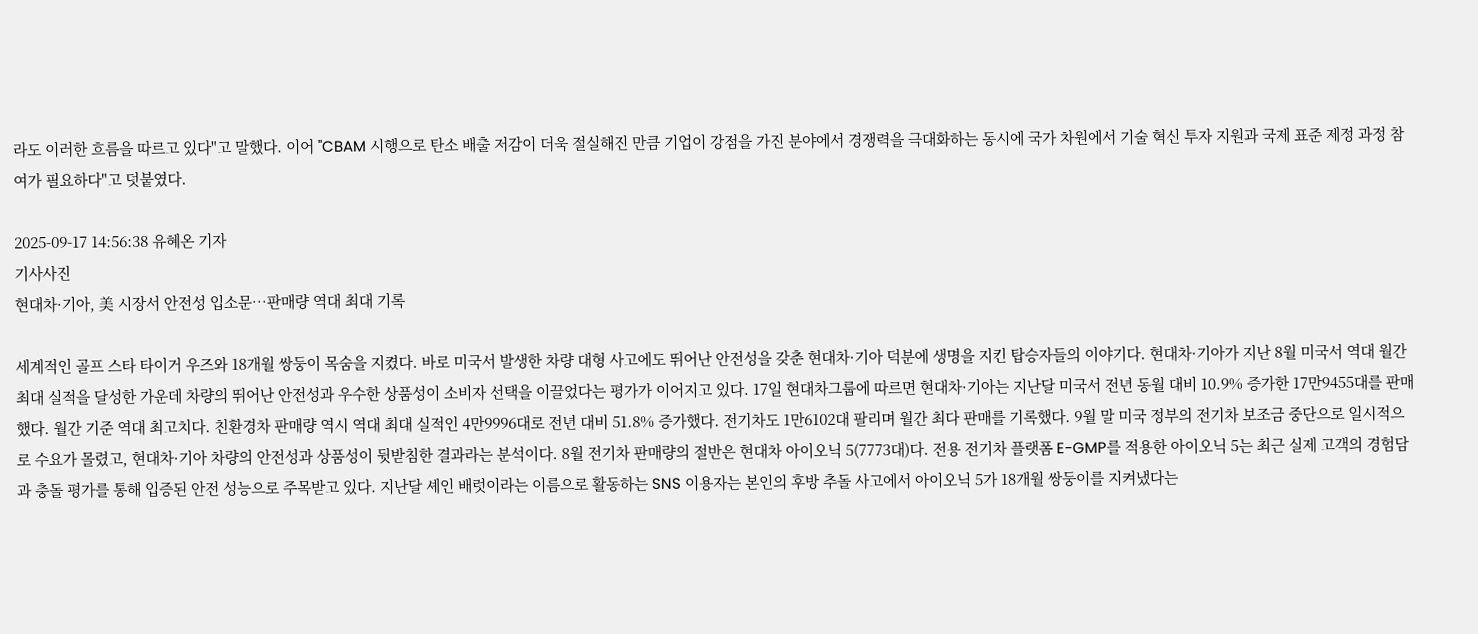라도 이러한 흐름을 따르고 있다"고 말했다. 이어 "CBAM 시행으로 탄소 배출 저감이 더욱 절실해진 만큼 기업이 강점을 가진 분야에서 경쟁력을 극대화하는 동시에 국가 차원에서 기술 혁신 투자 지원과 국제 표준 제정 과정 참여가 필요하다"고 덧붙였다.

2025-09-17 14:56:38 유혜온 기자
기사사진
현대차·기아, 美 시장서 안전성 입소문…판매량 역대 최대 기록

세계적인 골프 스타 타이거 우즈와 18개월 쌍둥이 목숨을 지켰다. 바로 미국서 발생한 차량 대형 사고에도 뛰어난 안전성을 갖춘 현대차·기아 덕분에 생명을 지킨 탑승자들의 이야기다. 현대차·기아가 지난 8월 미국서 역대 월간 최대 실적을 달성한 가운데 차량의 뛰어난 안전성과 우수한 상품성이 소비자 선택을 이끌었다는 평가가 이어지고 있다. 17일 현대차그룹에 따르면 현대차·기아는 지난달 미국서 전년 동월 대비 10.9% 증가한 17만9455대를 판매했다. 월간 기준 역대 최고치다. 친환경차 판매량 역시 역대 최대 실적인 4만9996대로 전년 대비 51.8% 증가했다. 전기차도 1만6102대 팔리며 월간 최다 판매를 기록했다. 9월 말 미국 정부의 전기차 보조금 중단으로 일시적으로 수요가 몰렸고, 현대차·기아 차량의 안전성과 상품성이 뒷받침한 결과라는 분석이다. 8월 전기차 판매량의 절반은 현대차 아이오닉 5(7773대)다. 전용 전기차 플랫폼 E-GMP를 적용한 아이오닉 5는 최근 실제 고객의 경험담과 충돌 평가를 통해 입증된 안전 성능으로 주목받고 있다. 지난달 셰인 배럿이라는 이름으로 활동하는 SNS 이용자는 본인의 후방 추돌 사고에서 아이오닉 5가 18개월 쌍둥이를 지켜냈다는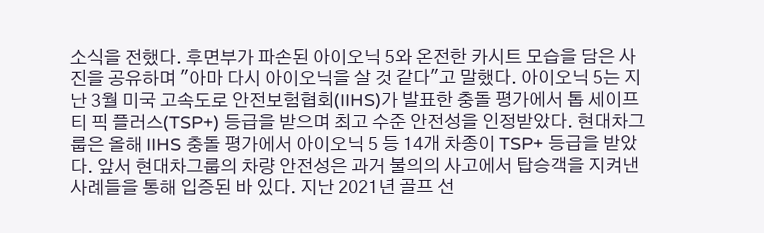소식을 전했다. 후면부가 파손된 아이오닉 5와 온전한 카시트 모습을 담은 사진을 공유하며 "아마 다시 아이오닉을 살 것 같다"고 말했다. 아이오닉 5는 지난 3월 미국 고속도로 안전보험협회(IIHS)가 발표한 충돌 평가에서 톱 세이프티 픽 플러스(TSP+) 등급을 받으며 최고 수준 안전성을 인정받았다. 현대차그룹은 올해 IIHS 충돌 평가에서 아이오닉 5 등 14개 차종이 TSP+ 등급을 받았다. 앞서 현대차그룹의 차량 안전성은 과거 불의의 사고에서 탑승객을 지켜낸 사례들을 통해 입증된 바 있다. 지난 2021년 골프 선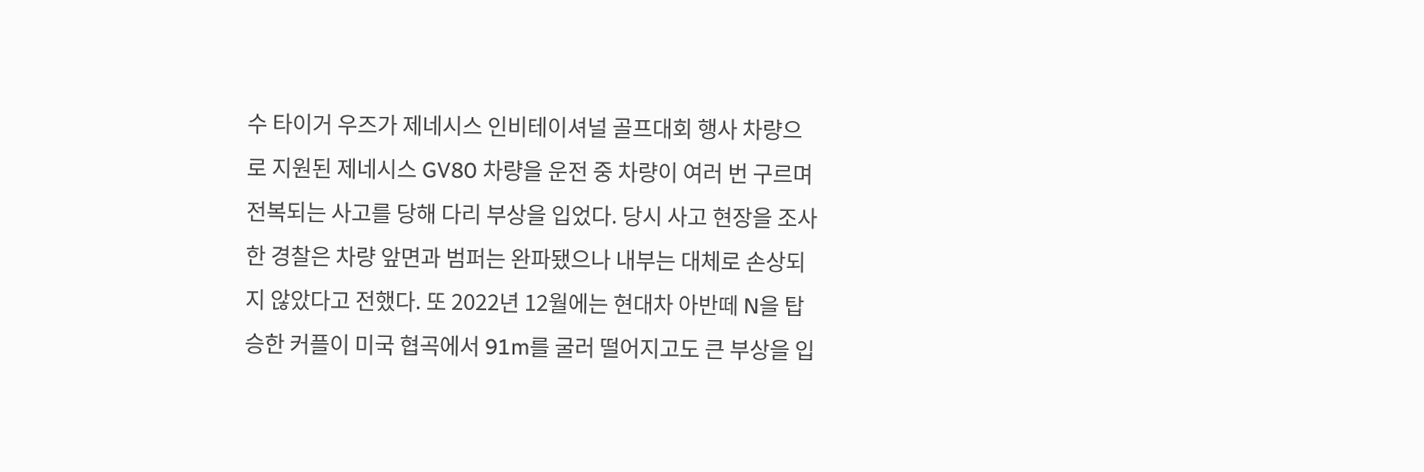수 타이거 우즈가 제네시스 인비테이셔널 골프대회 행사 차량으로 지원된 제네시스 GV80 차량을 운전 중 차량이 여러 번 구르며 전복되는 사고를 당해 다리 부상을 입었다. 당시 사고 현장을 조사한 경찰은 차량 앞면과 범퍼는 완파됐으나 내부는 대체로 손상되지 않았다고 전했다. 또 2022년 12월에는 현대차 아반떼 N을 탑승한 커플이 미국 협곡에서 91m를 굴러 떨어지고도 큰 부상을 입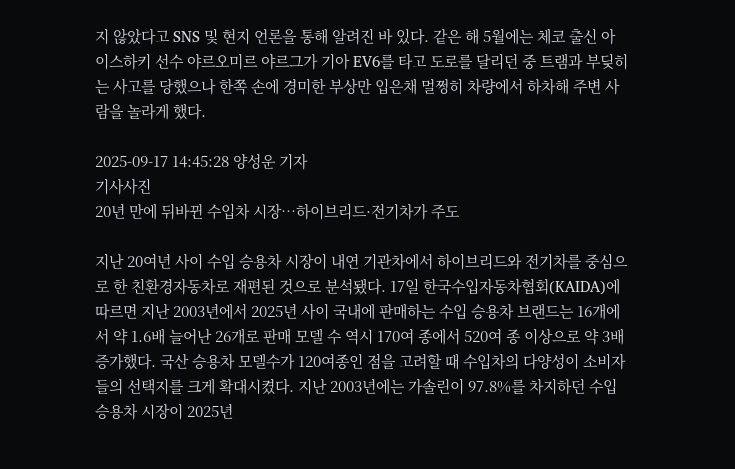지 않았다고 SNS 및 현지 언론을 통해 알려진 바 있다. 같은 해 5월에는 체코 출신 아이스하키 선수 야르오미르 야르그가 기아 EV6를 타고 도로를 달리던 중 트램과 부딪히는 사고를 당했으나 한쪽 손에 경미한 부상만 입은채 멀쩡히 차량에서 하차해 주변 사람을 놀라게 했다.

2025-09-17 14:45:28 양성운 기자
기사사진
20년 만에 뒤바뀐 수입차 시장…하이브리드·전기차가 주도

지난 20여년 사이 수입 승용차 시장이 내연 기관차에서 하이브리드와 전기차를 중심으로 한 친환경자동차로 재편된 것으로 분석됐다. 17일 한국수입자동차협회(KAIDA)에 따르면 지난 2003년에서 2025년 사이 국내에 판매하는 수입 승용차 브랜드는 16개에서 약 1.6배 늘어난 26개로 판매 모델 수 역시 170여 종에서 520여 종 이상으로 약 3배 증가했다. 국산 승용차 모델수가 120여종인 점을 고려할 때 수입차의 다양성이 소비자들의 선택지를 크게 확대시켰다. 지난 2003년에는 가솔린이 97.8%를 차지하던 수입 승용차 시장이 2025년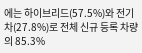에는 하이브리드(57.5%)와 전기차(27.8%)로 전체 신규 등록 차량의 85.3%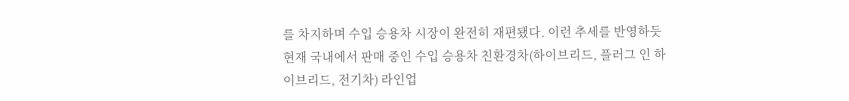를 차지하며 수입 승용차 시장이 완전히 재편됐다. 이런 추세를 반영하듯 현재 국내에서 판매 중인 수입 승용차 친환경차(하이브리드, 플러그 인 하이브리드, 전기차) 라인업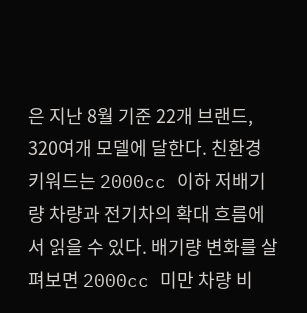은 지난 8월 기준 22개 브랜드, 320여개 모델에 달한다. 친환경 키워드는 2000cc 이하 저배기량 차량과 전기차의 확대 흐름에서 읽을 수 있다. 배기량 변화를 살펴보면 2000cc 미만 차량 비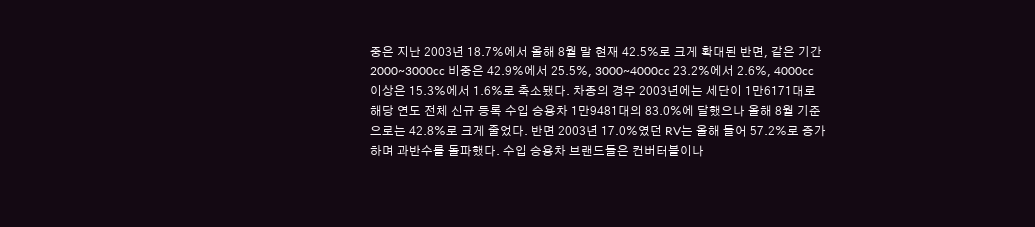중은 지난 2003년 18.7%에서 올해 8월 말 현재 42.5%로 크게 확대된 반면, 같은 기간 2000~3000cc 비중은 42.9%에서 25.5%, 3000~4000cc 23.2%에서 2.6%, 4000cc 이상은 15.3%에서 1.6%로 축소됐다. 차종의 경우 2003년에는 세단이 1만6171대로 해당 연도 전체 신규 등록 수입 승용차 1만9481대의 83.0%에 달했으나 올해 8월 기준으로는 42.8%로 크게 줄었다. 반면 2003년 17.0%였던 RV는 올해 들어 57.2%로 증가하며 과반수를 돌파했다. 수입 승용차 브랜드들은 컨버터블이나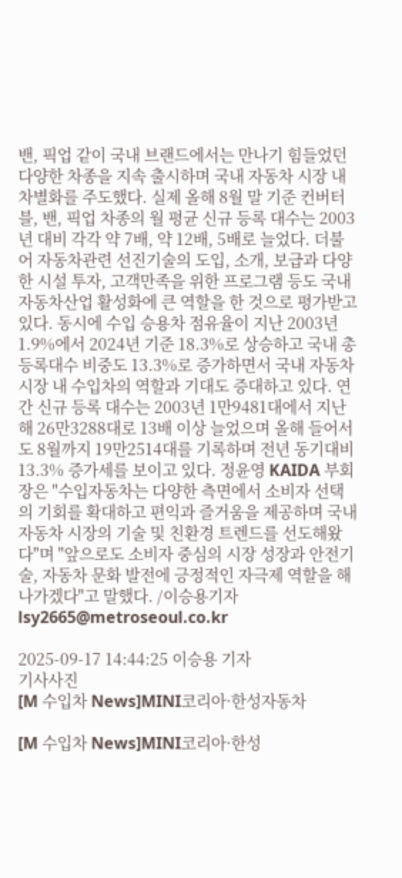밴, 픽업 같이 국내 브랜드에서는 만나기 힘들었던 다양한 차종을 지속 출시하며 국내 자동차 시장 내 차별화를 주도했다. 실제 올해 8월 말 기준 컨버터블, 밴, 픽업 차종의 월 평균 신규 등록 대수는 2003년 대비 각각 약 7배, 약 12배, 5배로 늘었다. 더불어 자동차관련 선진기술의 도입, 소개, 보급과 다양한 시설 투자, 고객만족을 위한 프로그램 등도 국내 자동차산업 활성화에 큰 역할을 한 것으로 평가받고 있다. 동시에 수입 승용차 점유율이 지난 2003년 1.9%에서 2024년 기준 18.3%로 상승하고 국내 총등록대수 비중도 13.3%로 증가하면서 국내 자동차 시장 내 수입차의 역할과 기대도 증대하고 있다. 연간 신규 등록 대수는 2003년 1만9481대에서 지난해 26만3288대로 13배 이상 늘었으며 올해 들어서도 8월까지 19만2514대를 기록하며 전년 동기대비 13.3% 증가세를 보이고 있다. 정윤영 KAIDA 부회장은 "수입자동차는 다양한 측면에서 소비자 선택의 기회를 확대하고 편익과 즐거움을 제공하며 국내 자동차 시장의 기술 및 친환경 트렌드를 선도해왔다"며 "앞으로도 소비자 중심의 시장 성장과 안전기술, 자동차 문화 발전에 긍정적인 자극제 역할을 해 나가겠다"고 말했다. /이승용기자 lsy2665@metroseoul.co.kr

2025-09-17 14:44:25 이승용 기자
기사사진
[M 수입차 News]MINI코리아·한성자동차

[M 수입차 News]MINI코리아·한성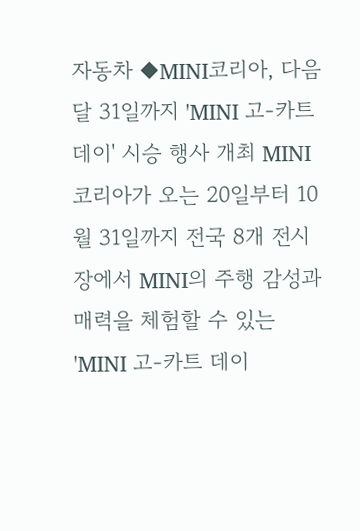자동차 ◆MINI코리아, 다음 달 31일까지 'MINI 고-카트 데이' 시승 행사 개최 MINI 코리아가 오는 20일부터 10월 31일까지 전국 8개 전시장에서 MINI의 주행 감성과 매력을 체험할 수 있는 'MINI 고-카트 데이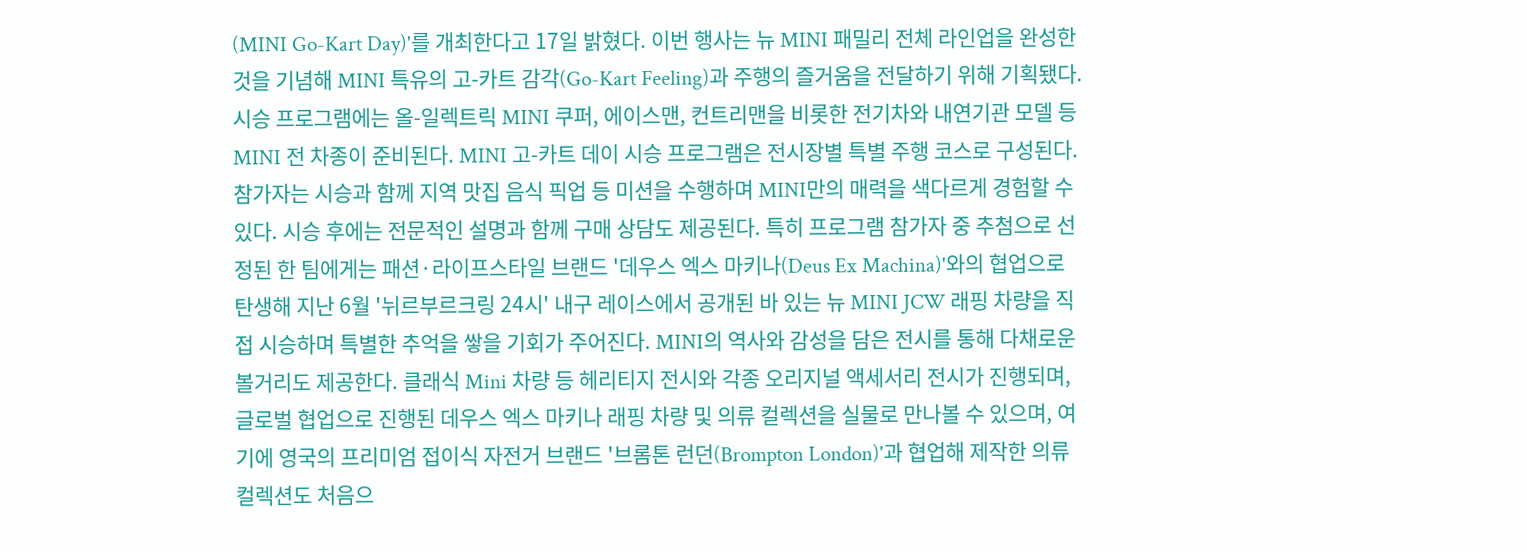(MINI Go-Kart Day)'를 개최한다고 17일 밝혔다. 이번 행사는 뉴 MINI 패밀리 전체 라인업을 완성한 것을 기념해 MINI 특유의 고-카트 감각(Go-Kart Feeling)과 주행의 즐거움을 전달하기 위해 기획됐다. 시승 프로그램에는 올-일렉트릭 MINI 쿠퍼, 에이스맨, 컨트리맨을 비롯한 전기차와 내연기관 모델 등 MINI 전 차종이 준비된다. MINI 고-카트 데이 시승 프로그램은 전시장별 특별 주행 코스로 구성된다. 참가자는 시승과 함께 지역 맛집 음식 픽업 등 미션을 수행하며 MINI만의 매력을 색다르게 경험할 수 있다. 시승 후에는 전문적인 설명과 함께 구매 상담도 제공된다. 특히 프로그램 참가자 중 추첨으로 선정된 한 팀에게는 패션·라이프스타일 브랜드 '데우스 엑스 마키나(Deus Ex Machina)'와의 협업으로 탄생해 지난 6월 '뉘르부르크링 24시' 내구 레이스에서 공개된 바 있는 뉴 MINI JCW 래핑 차량을 직접 시승하며 특별한 추억을 쌓을 기회가 주어진다. MINI의 역사와 감성을 담은 전시를 통해 다채로운 볼거리도 제공한다. 클래식 Mini 차량 등 헤리티지 전시와 각종 오리지널 액세서리 전시가 진행되며, 글로벌 협업으로 진행된 데우스 엑스 마키나 래핑 차량 및 의류 컬렉션을 실물로 만나볼 수 있으며, 여기에 영국의 프리미엄 접이식 자전거 브랜드 '브롬톤 런던(Brompton London)'과 협업해 제작한 의류 컬렉션도 처음으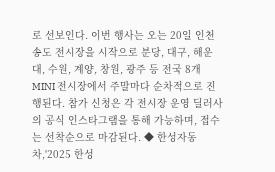로 선보인다. 이번 행사는 오는 20일 인천 송도 전시장을 시작으로 분당, 대구, 해운대, 수원, 계양, 창원, 광주 등 전국 8개 MINI 전시장에서 주말마다 순차적으로 진행된다. 참가 신청은 각 전시장 운영 딜러사의 공식 인스타그램을 통해 가능하며, 접수는 선착순으로 마감된다. ◆ 한성자동차,'2025 한성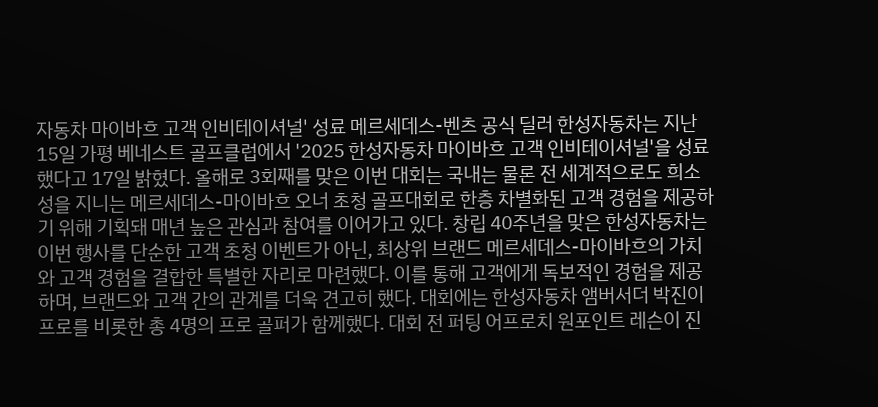자동차 마이바흐 고객 인비테이셔널' 성료 메르세데스-벤츠 공식 딜러 한성자동차는 지난 15일 가평 베네스트 골프클럽에서 '2025 한성자동차 마이바흐 고객 인비테이셔널'을 성료했다고 17일 밝혔다. 올해로 3회째를 맞은 이번 대회는 국내는 물론 전 세계적으로도 희소성을 지니는 메르세데스-마이바흐 오너 초청 골프대회로 한층 차별화된 고객 경험을 제공하기 위해 기획돼 매년 높은 관심과 참여를 이어가고 있다. 창립 40주년을 맞은 한성자동차는 이번 행사를 단순한 고객 초청 이벤트가 아닌, 최상위 브랜드 메르세데스-마이바흐의 가치와 고객 경험을 결합한 특별한 자리로 마련했다. 이를 통해 고객에게 독보적인 경험을 제공하며, 브랜드와 고객 간의 관계를 더욱 견고히 했다. 대회에는 한성자동차 앰버서더 박진이 프로를 비롯한 총 4명의 프로 골퍼가 함께했다. 대회 전 퍼팅 어프로치 원포인트 레슨이 진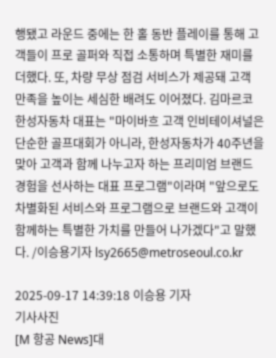행됐고 라운드 중에는 한 홀 동반 플레이를 통해 고객들이 프로 골퍼와 직접 소통하며 특별한 재미를 더했다. 또, 차량 무상 점검 서비스가 제공돼 고객 만족을 높이는 세심한 배려도 이어졌다. 김마르코 한성자동차 대표는 "마이바흐 고객 인비테이셔널은 단순한 골프대회가 아니라, 한성자동차가 40주년을 맞아 고객과 함께 나누고자 하는 프리미엄 브랜드 경험을 선사하는 대표 프로그램"이라며 "앞으로도 차별화된 서비스와 프로그램으로 브랜드와 고객이 함께하는 특별한 가치를 만들어 나가겠다"고 말했다. /이승용기자 lsy2665@metroseoul.co.kr

2025-09-17 14:39:18 이승용 기자
기사사진
[M 항공 News]대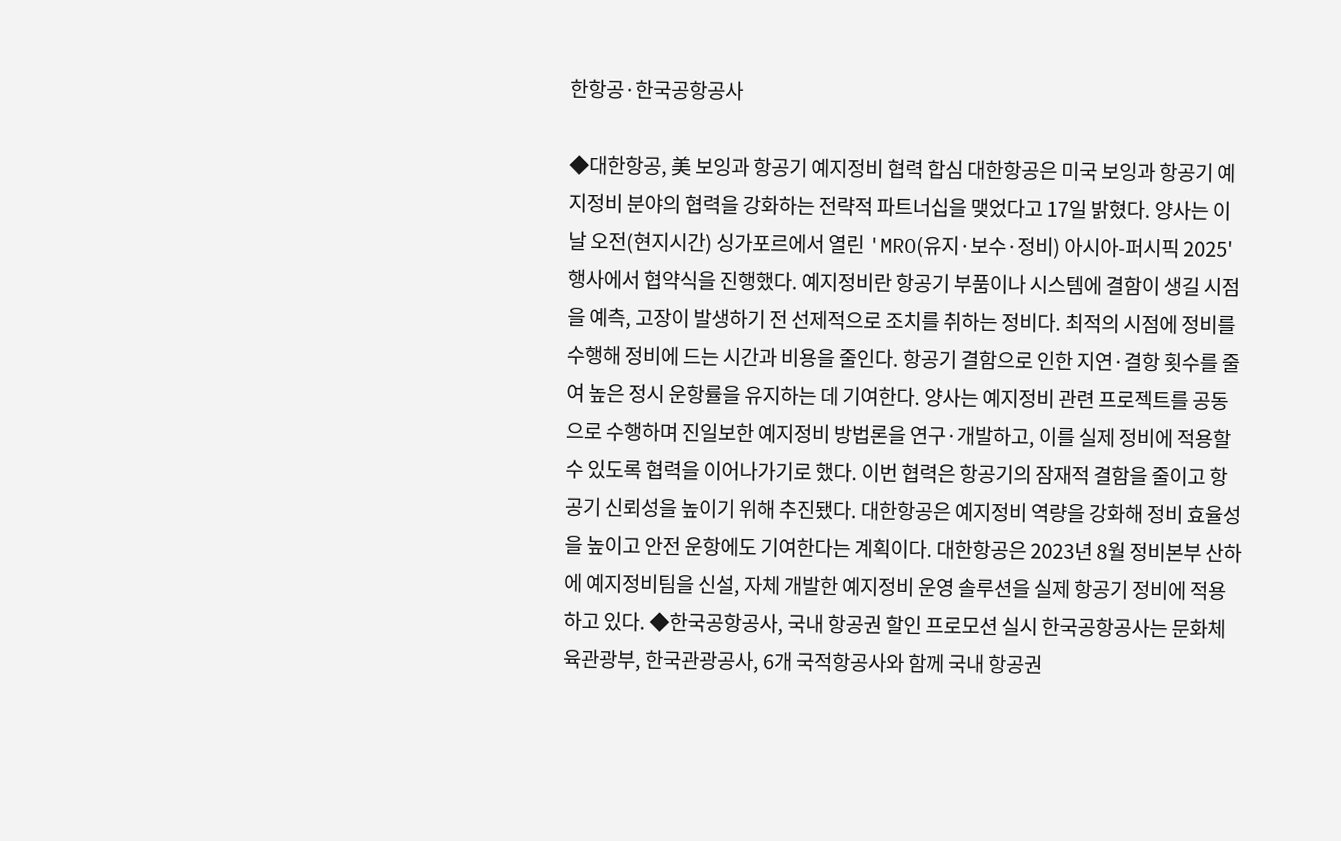한항공·한국공항공사

◆대한항공, 美 보잉과 항공기 예지정비 협력 합심 대한항공은 미국 보잉과 항공기 예지정비 분야의 협력을 강화하는 전략적 파트너십을 맺었다고 17일 밝혔다. 양사는 이날 오전(현지시간) 싱가포르에서 열린 'MRO(유지·보수·정비) 아시아-퍼시픽 2025' 행사에서 협약식을 진행했다. 예지정비란 항공기 부품이나 시스템에 결함이 생길 시점을 예측, 고장이 발생하기 전 선제적으로 조치를 취하는 정비다. 최적의 시점에 정비를 수행해 정비에 드는 시간과 비용을 줄인다. 항공기 결함으로 인한 지연·결항 횟수를 줄여 높은 정시 운항률을 유지하는 데 기여한다. 양사는 예지정비 관련 프로젝트를 공동으로 수행하며 진일보한 예지정비 방법론을 연구·개발하고, 이를 실제 정비에 적용할 수 있도록 협력을 이어나가기로 했다. 이번 협력은 항공기의 잠재적 결함을 줄이고 항공기 신뢰성을 높이기 위해 추진됐다. 대한항공은 예지정비 역량을 강화해 정비 효율성을 높이고 안전 운항에도 기여한다는 계획이다. 대한항공은 2023년 8월 정비본부 산하에 예지정비팀을 신설, 자체 개발한 예지정비 운영 솔루션을 실제 항공기 정비에 적용하고 있다. ◆한국공항공사, 국내 항공권 할인 프로모션 실시 한국공항공사는 문화체육관광부, 한국관광공사, 6개 국적항공사와 함께 국내 항공권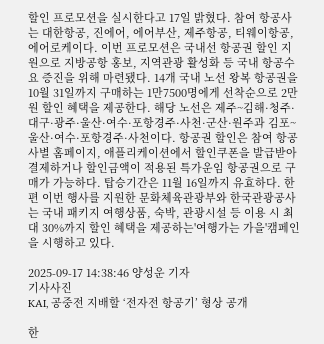할인 프로모션을 실시한다고 17일 밝혔다. 참여 항공사는 대한항공, 진에어, 에어부산, 제주항공, 티웨이항공, 에어로케이다. 이번 프로모션은 국내선 항공권 할인 지원으로 지방공항 홍보, 지역관광 활성화 등 국내 항공수요 증진을 위해 마련됐다. 14개 국내 노선 왕복 항공권을 10월 31일까지 구매하는 1만7500명에게 선착순으로 2만원 할인 혜택을 제공한다. 해당 노선은 제주~김해·청주·대구·광주·울산·여수·포항경주·사천·군산·원주과 김포~울산·여수·포항경주·사천이다. 항공권 할인은 참여 항공사별 홈페이지, 애플리케이션에서 할인쿠폰을 발급받아 결제하거나 할인금액이 적용된 특가운임 항공권으로 구매가 가능하다. 탑승기간은 11월 16일까지 유효하다. 한편 이번 행사를 지원한 문화체육관광부와 한국관광공사는 국내 패키지 여행상품, 숙박, 관광시설 등 이용 시 최대 30%까지 할인 혜택을 제공하는'여행가는 가을'캠페인을 시행하고 있다.

2025-09-17 14:38:46 양성운 기자
기사사진
KAI, 공중전 지배할 ‘전자전 항공기’ 형상 공개

한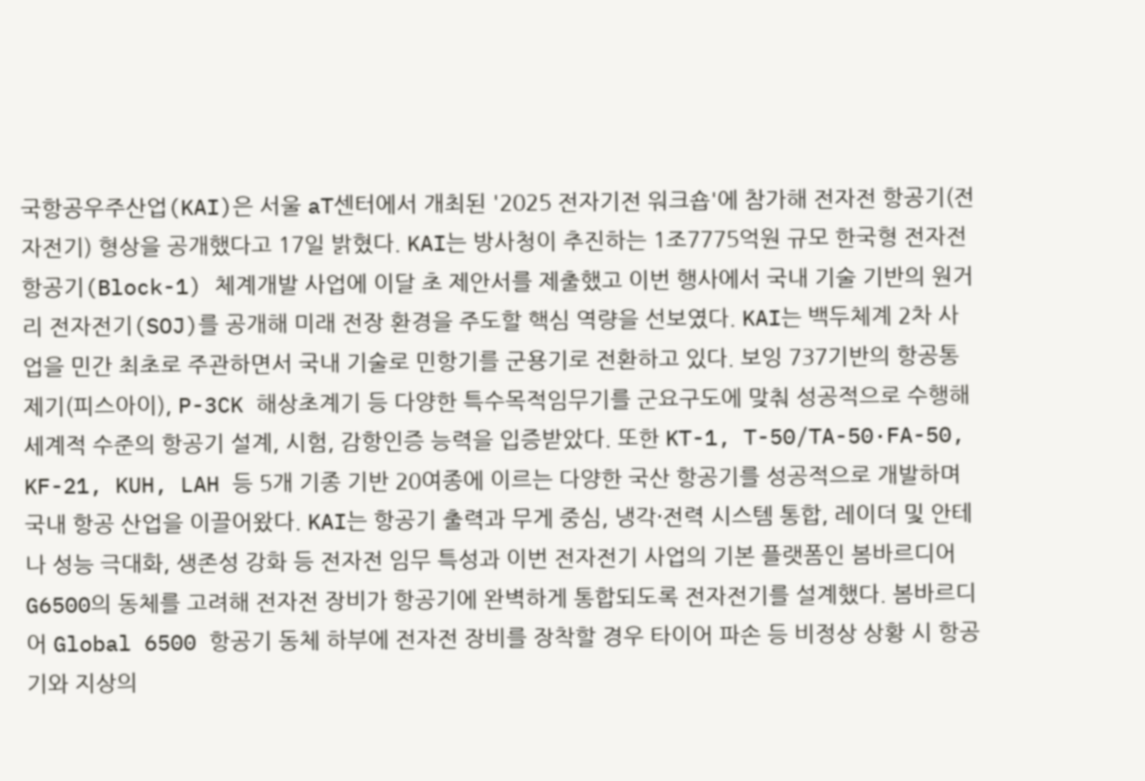국항공우주산업(KAI)은 서울 aT센터에서 개최된 '2025 전자기전 워크숍'에 참가해 전자전 항공기(전자전기) 형상을 공개했다고 17일 밝혔다. KAI는 방사청이 추진하는 1조7775억원 규모 한국형 전자전 항공기(Block-1) 체계개발 사업에 이달 초 제안서를 제출했고 이번 행사에서 국내 기술 기반의 원거리 전자전기(SOJ)를 공개해 미래 전장 환경을 주도할 핵심 역량을 선보였다. KAI는 백두체계 2차 사업을 민간 최초로 주관하면서 국내 기술로 민항기를 군용기로 전환하고 있다. 보잉 737기반의 항공통제기(피스아이), P-3CK 해상초계기 등 다양한 특수목적임무기를 군요구도에 맞춰 성공적으로 수행해 세계적 수준의 항공기 설계, 시험, 감항인증 능력을 입증받았다. 또한 KT-1, T-50/TA-50·FA-50, KF-21, KUH, LAH 등 5개 기종 기반 20여종에 이르는 다양한 국산 항공기를 성공적으로 개발하며 국내 항공 산업을 이끌어왔다. KAI는 항공기 출력과 무게 중심, 냉각·전력 시스템 통합, 레이더 및 안테나 성능 극대화, 생존성 강화 등 전자전 임무 특성과 이번 전자전기 사업의 기본 플랫폼인 봄바르디어 G6500의 동체를 고려해 전자전 장비가 항공기에 완벽하게 통합되도록 전자전기를 설계했다. 봄바르디어 Global 6500 항공기 동체 하부에 전자전 장비를 장착할 경우 타이어 파손 등 비정상 상황 시 항공기와 지상의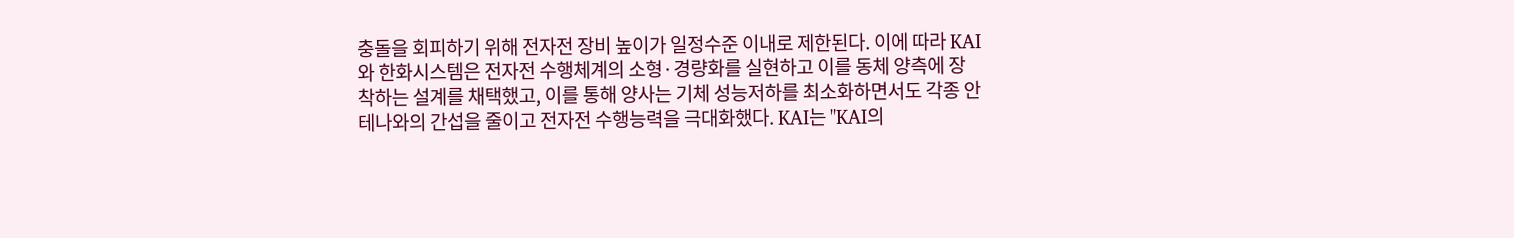충돌을 회피하기 위해 전자전 장비 높이가 일정수준 이내로 제한된다. 이에 따라 KAI와 한화시스템은 전자전 수행체계의 소형·경량화를 실현하고 이를 동체 양측에 장착하는 설계를 채택했고, 이를 통해 양사는 기체 성능저하를 최소화하면서도 각종 안테나와의 간섭을 줄이고 전자전 수행능력을 극대화했다. KAI는 "KAI의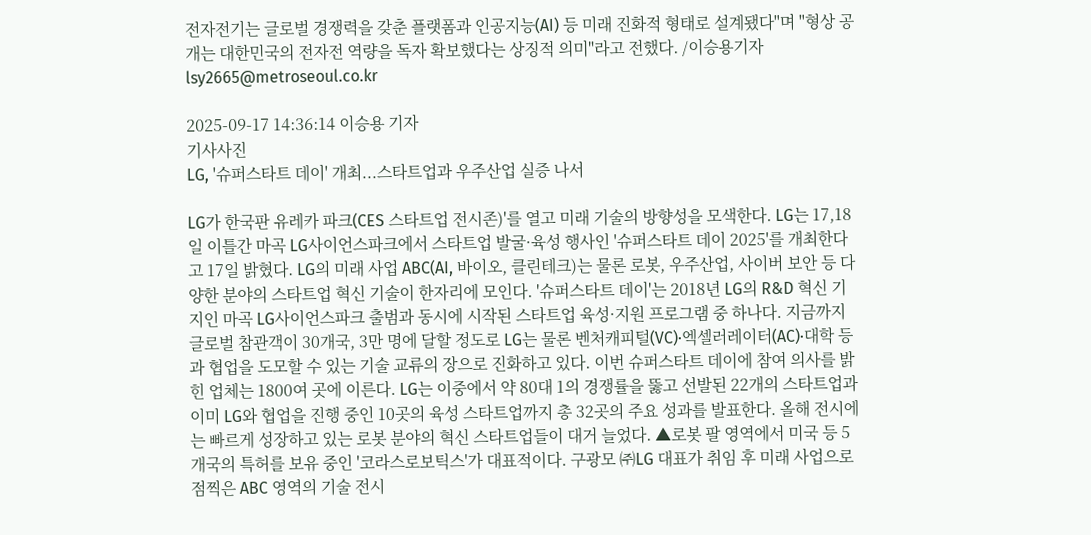전자전기는 글로벌 경쟁력을 갖춘 플랫폼과 인공지능(AI) 등 미래 진화적 형태로 설계됐다"며 "형상 공개는 대한민국의 전자전 역량을 독자 확보했다는 상징적 의미"라고 전했다. /이승용기자 lsy2665@metroseoul.co.kr

2025-09-17 14:36:14 이승용 기자
기사사진
LG, '슈퍼스타트 데이' 개최...스타트업과 우주산업 실증 나서

LG가 한국판 유레카 파크(CES 스타트업 전시존)'를 열고 미래 기술의 방향성을 모색한다. LG는 17,18일 이틀간 마곡 LG사이언스파크에서 스타트업 발굴·육성 행사인 '슈퍼스타트 데이 2025'를 개최한다고 17일 밝혔다. LG의 미래 사업 ABC(AI, 바이오, 클린테크)는 물론 로봇, 우주산업, 사이버 보안 등 다양한 분야의 스타트업 혁신 기술이 한자리에 모인다. '슈퍼스타트 데이'는 2018년 LG의 R&D 혁신 기지인 마곡 LG사이언스파크 출범과 동시에 시작된 스타트업 육성·지원 프로그램 중 하나다. 지금까지 글로벌 참관객이 30개국, 3만 명에 달할 정도로 LG는 물론 벤처캐피털(VC)·엑셀러레이터(AC)·대학 등과 협업을 도모할 수 있는 기술 교류의 장으로 진화하고 있다. 이번 슈퍼스타트 데이에 참여 의사를 밝힌 업체는 1800여 곳에 이른다. LG는 이중에서 약 80대 1의 경쟁률을 뚫고 선발된 22개의 스타트업과 이미 LG와 협업을 진행 중인 10곳의 육성 스타트업까지 총 32곳의 주요 성과를 발표한다. 올해 전시에는 빠르게 성장하고 있는 로봇 분야의 혁신 스타트업들이 대거 늘었다. ▲로봇 팔 영역에서 미국 등 5개국의 특허를 보유 중인 '코라스로보틱스'가 대표적이다. 구광모 ㈜LG 대표가 취임 후 미래 사업으로 점찍은 ABC 영역의 기술 전시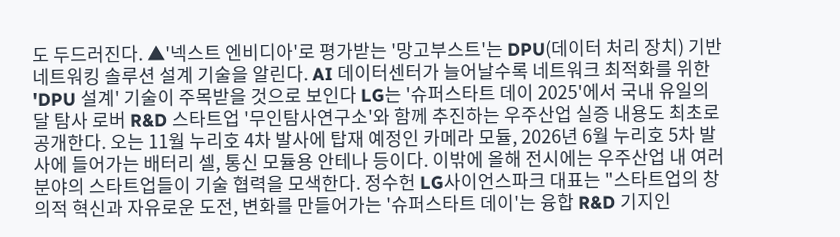도 두드러진다. ▲'넥스트 엔비디아'로 평가받는 '망고부스트'는 DPU(데이터 처리 장치) 기반 네트워킹 솔루션 설계 기술을 알린다. AI 데이터센터가 늘어날수록 네트워크 최적화를 위한 'DPU 설계' 기술이 주목받을 것으로 보인다 LG는 '슈퍼스타트 데이 2025'에서 국내 유일의 달 탐사 로버 R&D 스타트업 '무인탐사연구소'와 함께 추진하는 우주산업 실증 내용도 최초로 공개한다. 오는 11월 누리호 4차 발사에 탑재 예정인 카메라 모듈, 2026년 6월 누리호 5차 발사에 들어가는 배터리 셀, 통신 모듈용 안테나 등이다. 이밖에 올해 전시에는 우주산업 내 여러 분야의 스타트업들이 기술 협력을 모색한다. 정수헌 LG사이언스파크 대표는 "스타트업의 창의적 혁신과 자유로운 도전, 변화를 만들어가는 '슈퍼스타트 데이'는 융합 R&D 기지인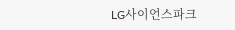LG사이언스파크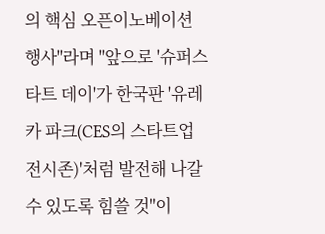의 핵심 오픈이노베이션 행사"라며 "앞으로 '슈퍼스타트 데이'가 한국판 '유레카 파크(CES의 스타트업 전시존)'처럼 발전해 나갈 수 있도록 힘쓸 것"이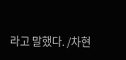라고 말했다. /차현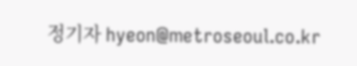정기자 hyeon@metroseoul.co.kr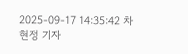2025-09-17 14:35:42 차현정 기자